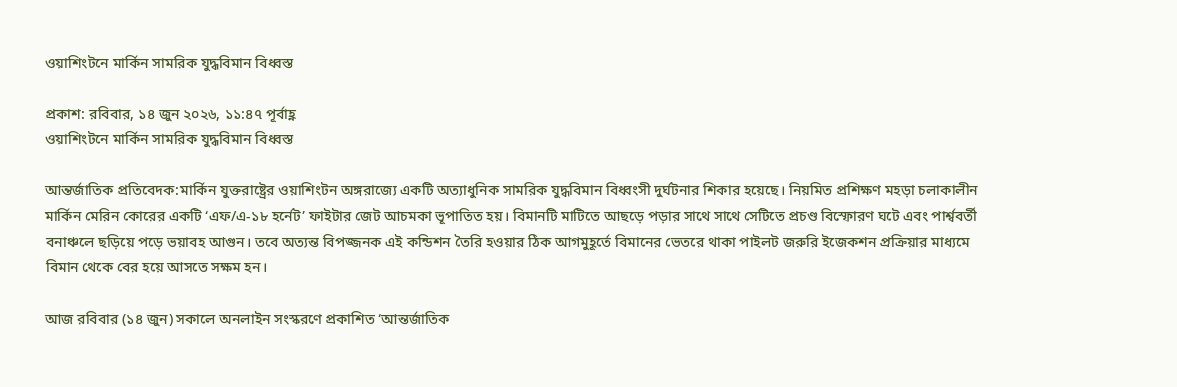ওয়াশিংটনে মার্কিন সামরিক যুদ্ধবিমান বিধ্বস্ত

প্রকাশ: রবিবার, ১৪ জুন ২০২৬, ১১:৪৭ পূর্বাহ্ণ
ওয়াশিংটনে মার্কিন সামরিক যুদ্ধবিমান বিধ্বস্ত

আন্তর্জাতিক প্রতিবেদক:মার্কিন যুক্তরাষ্ট্রের ওয়াশিংটন অঙ্গরাজ্যে একটি অত্যাধুনিক সামরিক যুদ্ধবিমান বিধ্বংসী দুর্ঘটনার শিকার হয়েছে। নিয়মিত প্রশিক্ষণ মহড়া চলাকালীন মার্কিন মেরিন কোরের একটি ‘এফ/এ-১৮ হর্নেট’ ফাইটার জেট আচমকা ভূপাতিত হয়। বিমানটি মাটিতে আছড়ে পড়ার সাথে সাথে সেটিতে প্রচণ্ড বিস্ফোরণ ঘটে এবং পার্শ্ববর্তী বনাঞ্চলে ছড়িয়ে পড়ে ভয়াবহ আগুন। তবে অত্যন্ত বিপজ্জনক এই কন্ডিশন তৈরি হওয়ার ঠিক আগমুহূর্তে বিমানের ভেতরে থাকা পাইলট জরুরি ইজেকশন প্রক্রিয়ার মাধ্যমে বিমান থেকে বের হয়ে আসতে সক্ষম হন।

আজ রবিবার (১৪ জুন) সকালে অনলাইন সংস্করণে প্রকাশিত ‘আন্তর্জাতিক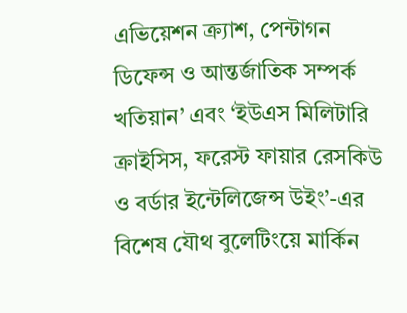এভিয়েশন ক্র্যাশ, পেন্টাগন ডিফেন্স ও আন্তর্জাতিক সম্পর্ক খতিয়ান’ এবং ‘ইউএস মিলিটারি ক্রাইসিস, ফরেস্ট ফায়ার রেসকিউ ও বর্ডার ইন্টেলিজেন্স উইং’-এর বিশেষ যৌথ বুলেটিংয়ে মার্কিন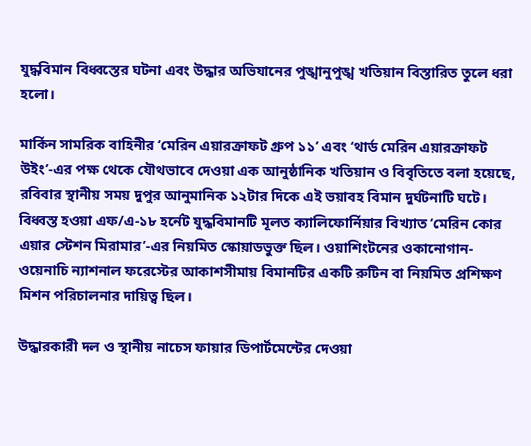যুদ্ধবিমান বিধ্বস্তের ঘটনা এবং উদ্ধার অভিযানের পুঙ্খানুপুঙ্খ খতিয়ান বিস্তারিত তুলে ধরা হলো।

মার্কিন সামরিক বাহিনীর ‘মেরিন এয়ারক্রাফট গ্রুপ ১১’ এবং ‘থার্ড মেরিন এয়ারক্রাফট উইং’-এর পক্ষ থেকে যৌথভাবে দেওয়া এক আনুষ্ঠানিক খতিয়ান ও বিবৃতিতে বলা হয়েছে, রবিবার স্থানীয় সময় দুপুর আনুমানিক ১২টার দিকে এই ভয়াবহ বিমান দুর্ঘটনাটি ঘটে। বিধ্বস্ত হওয়া এফ/এ-১৮ হর্নেট যুদ্ধবিমানটি মূলত ক্যালিফোর্নিয়ার বিখ্যাত ‘মেরিন কোর এয়ার স্টেশন মিরামার’-এর নিয়মিত স্কোয়াডভুক্ত ছিল। ওয়াশিংটনের ওকানোগান-ওয়েনাচি ন্যাশনাল ফরেস্টের আকাশসীমায় বিমানটির একটি রুটিন বা নিয়মিত প্রশিক্ষণ মিশন পরিচালনার দায়িত্ব ছিল।

উদ্ধারকারী দল ও স্থানীয় নাচেস ফায়ার ডিপার্টমেন্টের দেওয়া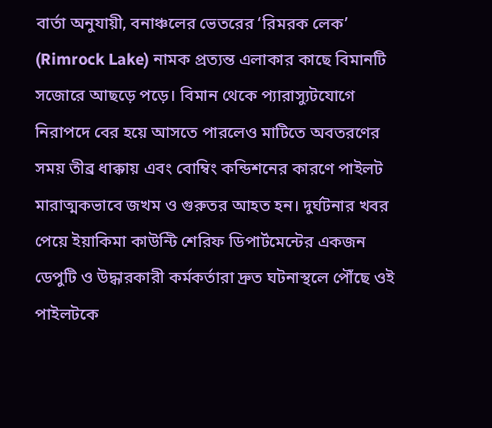বার্তা অনুযায়ী, বনাঞ্চলের ভেতরের ‘রিমরক লেক’ (Rimrock Lake) নামক প্রত্যন্ত এলাকার কাছে বিমানটি সজোরে আছড়ে পড়ে। বিমান থেকে প্যারাস্যুটযোগে নিরাপদে বের হয়ে আসতে পারলেও মাটিতে অবতরণের সময় তীব্র ধাক্কায় এবং বোম্বিং কন্ডিশনের কারণে পাইলট মারাত্মকভাবে জখম ও গুরুতর আহত হন। দুর্ঘটনার খবর পেয়ে ইয়াকিমা কাউন্টি শেরিফ ডিপার্টমেন্টের একজন ডেপুটি ও উদ্ধারকারী কর্মকর্তারা দ্রুত ঘটনাস্থলে পৌঁছে ওই পাইলটকে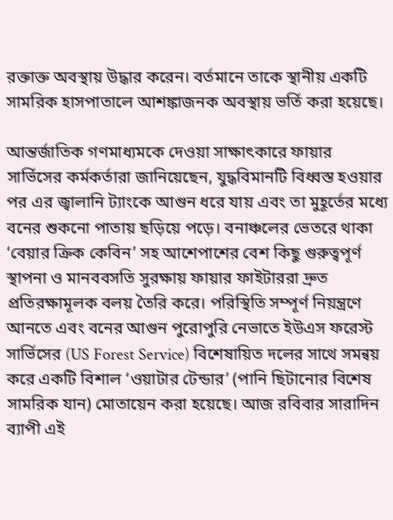রক্তাক্ত অবস্থায় উদ্ধার করেন। বর্তমানে তাকে স্থানীয় একটি সামরিক হাসপাতালে আশঙ্কাজনক অবস্থায় ভর্তি করা হয়েছে।

আন্তর্জাতিক গণমাধ্যমকে দেওয়া সাক্ষাৎকারে ফায়ার সার্ভিসের কর্মকর্তারা জানিয়েছেন, যুদ্ধবিমানটি বিধ্বস্ত হওয়ার পর এর জ্বালানি ট্যাংকে আগুন ধরে যায় এবং তা মুহূর্তের মধ্যে বনের শুকনো পাতায় ছড়িয়ে পড়ে। বনাঞ্চলের ভেতরে থাকা ‘বেয়ার ক্রিক কেবিন’ সহ আশেপাশের বেশ কিছু গুরুত্বপূর্ণ স্থাপনা ও মানববসতি সুরক্ষায় ফায়ার ফাইটাররা দ্রুত প্রতিরক্ষামূলক বলয় তৈরি করে। পরিস্থিতি সম্পূর্ণ নিয়ন্ত্রণে আনতে এবং বনের আগুন পুরোপুরি নেভাতে ইউএস ফরেস্ট সার্ভিসের (US Forest Service) বিশেষায়িত দলের সাথে সমন্বয় করে একটি বিশাল ‘ওয়াটার টেন্ডার’ (পানি ছিটানোর বিশেষ সামরিক যান) মোতায়েন করা হয়েছে। আজ রবিবার সারাদিন ব্যাপী এই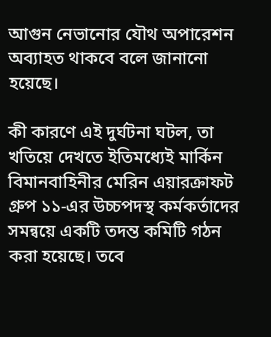আগুন নেভানোর যৌথ অপারেশন অব্যাহত থাকবে বলে জানানো হয়েছে।

কী কারণে এই দুর্ঘটনা ঘটল, তা খতিয়ে দেখতে ইতিমধ্যেই মার্কিন বিমানবাহিনীর মেরিন এয়ারক্রাফট গ্রুপ ১১-এর উচ্চপদস্থ কর্মকর্তাদের সমন্বয়ে একটি তদন্ত কমিটি গঠন করা হয়েছে। তবে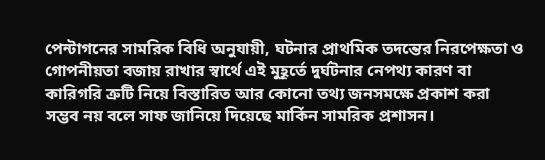পেন্টাগনের সামরিক বিধি অনুযায়ী, ঘটনার প্রাথমিক তদন্তের নিরপেক্ষতা ও গোপনীয়তা বজায় রাখার স্বার্থে এই মুহূর্তে দুর্ঘটনার নেপথ্য কারণ বা কারিগরি ত্রুটি নিয়ে বিস্তারিত আর কোনো তথ্য জনসমক্ষে প্রকাশ করা সম্ভব নয় বলে সাফ জানিয়ে দিয়েছে মার্কিন সামরিক প্রশাসন।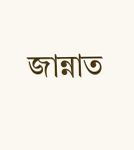জান্নাত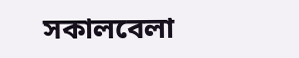সকালবেলা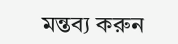মন্তব্য করুন